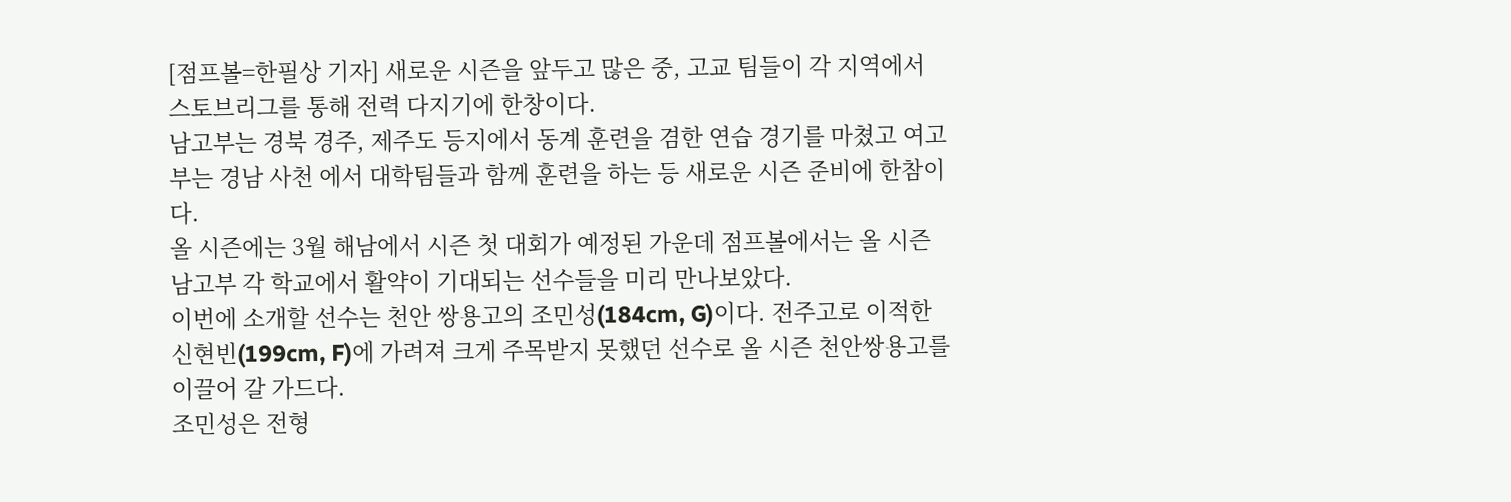[점프볼=한필상 기자] 새로운 시즌을 앞두고 많은 중, 고교 팀들이 각 지역에서 스토브리그를 통해 전력 다지기에 한창이다.
남고부는 경북 경주, 제주도 등지에서 동계 훈련을 겸한 연습 경기를 마쳤고 여고부는 경남 사천 에서 대학팀들과 함께 훈련을 하는 등 새로운 시즌 준비에 한참이다.
올 시즌에는 3월 해남에서 시즌 첫 대회가 예정된 가운데 점프볼에서는 올 시즌 남고부 각 학교에서 활약이 기대되는 선수들을 미리 만나보았다.
이번에 소개할 선수는 천안 쌍용고의 조민성(184cm, G)이다. 전주고로 이적한 신현빈(199cm, F)에 가려져 크게 주목받지 못했던 선수로 올 시즌 천안쌍용고를 이끌어 갈 가드다.
조민성은 전형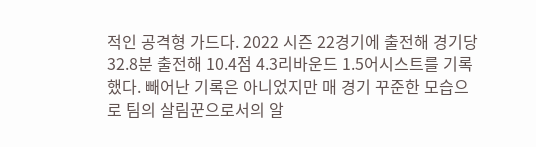적인 공격형 가드다. 2022 시즌 22경기에 출전해 경기당 32.8분 출전해 10.4점 4.3리바운드 1.5어시스트를 기록했다. 빼어난 기록은 아니었지만 매 경기 꾸준한 모습으로 팀의 살림꾼으로서의 알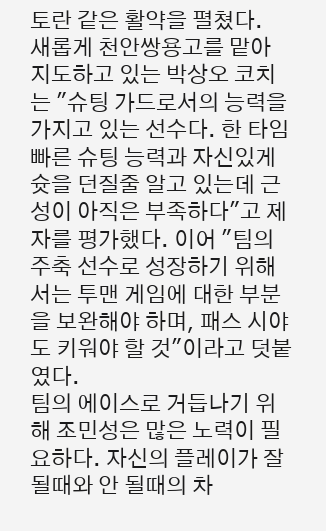토란 같은 활약을 펼쳤다.
새롭게 천안쌍용고를 맡아 지도하고 있는 박상오 코치는 "슈팅 가드로서의 능력을 가지고 있는 선수다. 한 타임 빠른 슈팅 능력과 자신있게 슛을 던질줄 알고 있는데 근성이 아직은 부족하다"고 제자를 평가했다. 이어 "팀의 주축 선수로 성장하기 위해서는 투맨 게임에 대한 부분을 보완해야 하며, 패스 시야도 키워야 할 것"이라고 덧붙였다.
팀의 에이스로 거듭나기 위해 조민성은 많은 노력이 필요하다. 자신의 플레이가 잘 될때와 안 될때의 차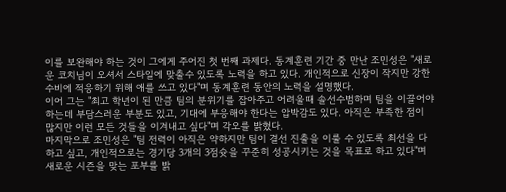이를 보완해야 하는 것이 그에게 주어진 첫 번째 과제다. 동계훈련 기간 중 만난 조민성은 "새로운 코치님이 오셔서 스타일에 맞출수 있도록 노력을 하고 있다. 개인적으로 신장이 작지만 강한 수비에 적응하기 위해 애를 쓰고 있다"며 동계훈련 동안의 노력을 설명했다.
이어 그는 "최고 학년이 된 만큼 팀의 분위기를 잡아주고 어려울때 솔선수범하며 팀을 이끌어야 하는데 부담스러운 부분도 있고, 기대에 부응해야 한다는 압박감도 있다. 아직은 부족한 점이 많지만 이런 모든 것들을 이겨내고 싶다"며 각오를 밝혔다.
마지막으로 조민성은 "팀 전력이 아직은 약하지만 팀이 결선 진출을 이룰 수 있도록 최선을 다하고 싶고, 개인적으로는 경기당 3개의 3점슛을 꾸준히 성공시키는 것을 목표로 하고 있다"며 새로운 시즌을 맞는 포부를 밝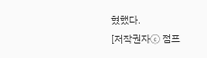혔했다.
[저작권자ⓒ 점프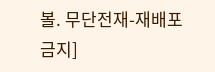볼. 무단전재-재배포 금지]